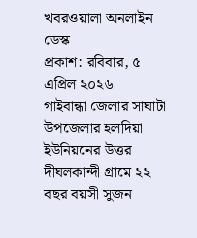খবরওয়ালা অনলাইন ডেস্ক
প্রকাশ: রবিবার, ৫ এপ্রিল ২০২৬
গাইবান্ধা জেলার সাঘাটা উপজেলার হলদিয়া ইউনিয়নের উত্তর দীঘলকান্দী গ্রামে ২২ বছর বয়সী সুজন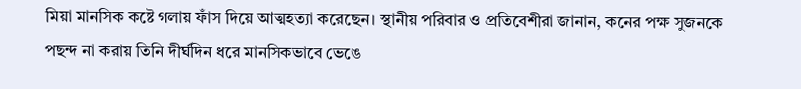মিয়া মানসিক কষ্টে গলায় ফাঁস দিয়ে আত্মহত্যা করেছেন। স্থানীয় পরিবার ও প্রতিবেশীরা জানান, কনের পক্ষ সুজনকে পছন্দ না করায় তিনি দীর্ঘদিন ধরে মানসিকভাবে ভেঙে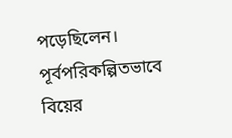পড়েছিলেন।
পূর্বপরিকল্পিতভাবে বিয়ের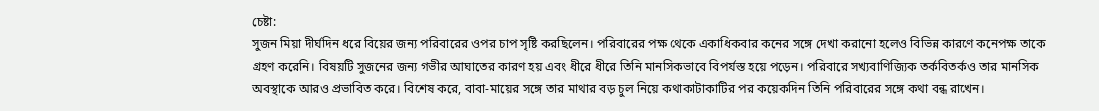চেষ্টা:
সুজন মিয়া দীর্ঘদিন ধরে বিয়ের জন্য পরিবারের ওপর চাপ সৃষ্টি করছিলেন। পরিবারের পক্ষ থেকে একাধিকবার কনের সঙ্গে দেখা করানো হলেও বিভিন্ন কারণে কনেপক্ষ তাকে গ্রহণ করেনি। বিষয়টি সুজনের জন্য গভীর আঘাতের কারণ হয় এবং ধীরে ধীরে তিনি মানসিকভাবে বিপর্যস্ত হয়ে পড়েন। পরিবারে সখ্যবাণিজ্যিক তর্কবিতর্কও তার মানসিক অবস্থাকে আরও প্রভাবিত করে। বিশেষ করে, বাবা-মায়ের সঙ্গে তার মাথার বড় চুল নিয়ে কথাকাটাকাটির পর কয়েকদিন তিনি পরিবারের সঙ্গে কথা বন্ধ রাখেন।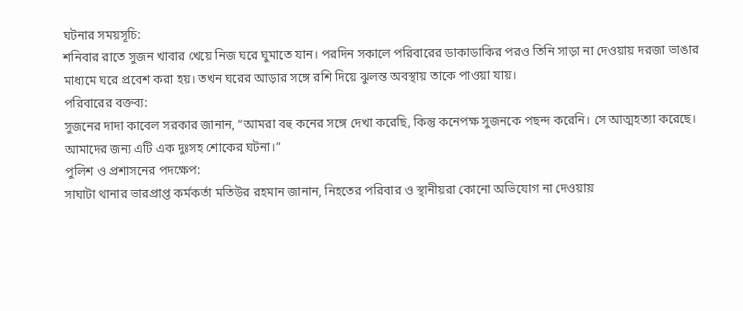ঘটনার সময়সূচি:
শনিবার রাতে সুজন খাবার খেয়ে নিজ ঘরে ঘুমাতে যান। পরদিন সকালে পরিবারের ডাকাডাকির পরও তিনি সাড়া না দেওয়ায় দরজা ভাঙার মাধ্যমে ঘরে প্রবেশ করা হয়। তখন ঘরের আড়ার সঙ্গে রশি দিয়ে ঝুলন্ত অবস্থায় তাকে পাওয়া যায়।
পরিবারের বক্তব্য:
সুজনের দাদা কাবেল সরকার জানান, “আমরা বহু কনের সঙ্গে দেখা করেছি, কিন্তু কনেপক্ষ সুজনকে পছন্দ করেনি। সে আত্মহত্যা করেছে। আমাদের জন্য এটি এক দুঃসহ শোকের ঘটনা।”
পুলিশ ও প্রশাসনের পদক্ষেপ:
সাঘাটা থানার ভারপ্রাপ্ত কর্মকর্তা মতিউর রহমান জানান, নিহতের পরিবার ও স্থানীয়রা কোনো অভিযোগ না দেওয়ায়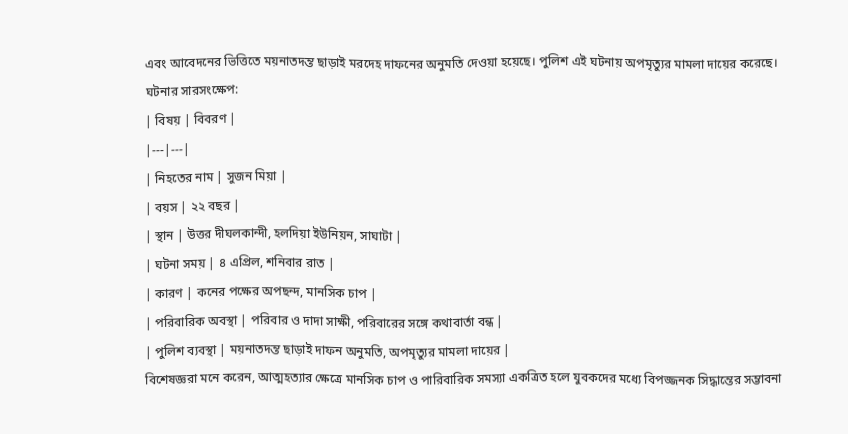এবং আবেদনের ভিত্তিতে ময়নাতদন্ত ছাড়াই মরদেহ দাফনের অনুমতি দেওয়া হয়েছে। পুলিশ এই ঘটনায় অপমৃত্যুর মামলা দায়ের করেছে।
ঘটনার সারসংক্ষেপ:
| বিষয় | বিবরণ |
|---|---|
| নিহতের নাম | সুজন মিয়া |
| বয়স | ২২ বছর |
| স্থান | উত্তর দীঘলকান্দী, হলদিয়া ইউনিয়ন, সাঘাটা |
| ঘটনা সময় | ৪ এপ্রিল, শনিবার রাত |
| কারণ | কনের পক্ষের অপছন্দ, মানসিক চাপ |
| পরিবারিক অবস্থা | পরিবার ও দাদা সাক্ষী, পরিবারের সঙ্গে কথাবার্তা বন্ধ |
| পুলিশ ব্যবস্থা | ময়নাতদন্ত ছাড়াই দাফন অনুমতি, অপমৃত্যুর মামলা দায়ের |
বিশেষজ্ঞরা মনে করেন, আত্মহত্যার ক্ষেত্রে মানসিক চাপ ও পারিবারিক সমস্যা একত্রিত হলে যুবকদের মধ্যে বিপজ্জনক সিদ্ধান্তের সম্ভাবনা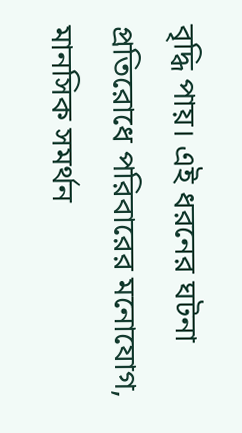বৃদ্ধি পায়। এই ধরনের ঘটনা প্রতিরোধে পরিবারের মনোযোগ, মানসিক সমর্থন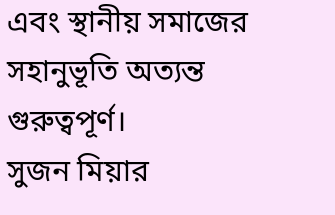এবং স্থানীয় সমাজের সহানুভূতি অত্যন্ত গুরুত্বপূর্ণ।
সুজন মিয়ার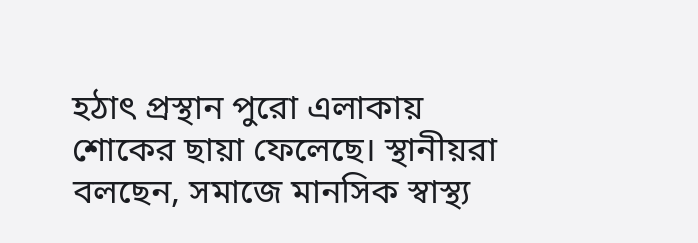হঠাৎ প্রস্থান পুরো এলাকায় শোকের ছায়া ফেলেছে। স্থানীয়রা বলছেন, সমাজে মানসিক স্বাস্থ্য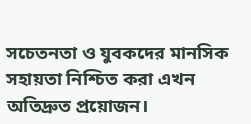সচেতনতা ও যুবকদের মানসিক সহায়তা নিশ্চিত করা এখন অতিদ্রুত প্রয়োজন।